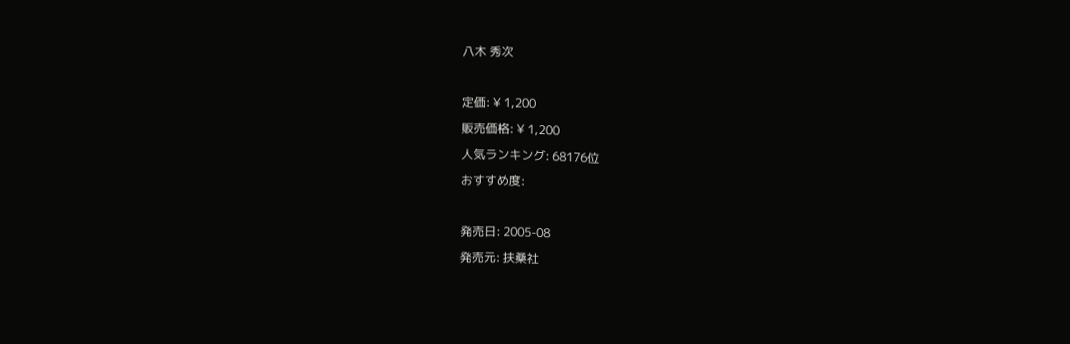八木 秀次

定価: ¥ 1,200
販売価格: ¥ 1,200
人気ランキング: 68176位
おすすめ度:

発売日: 2005-08
発売元: 扶桑社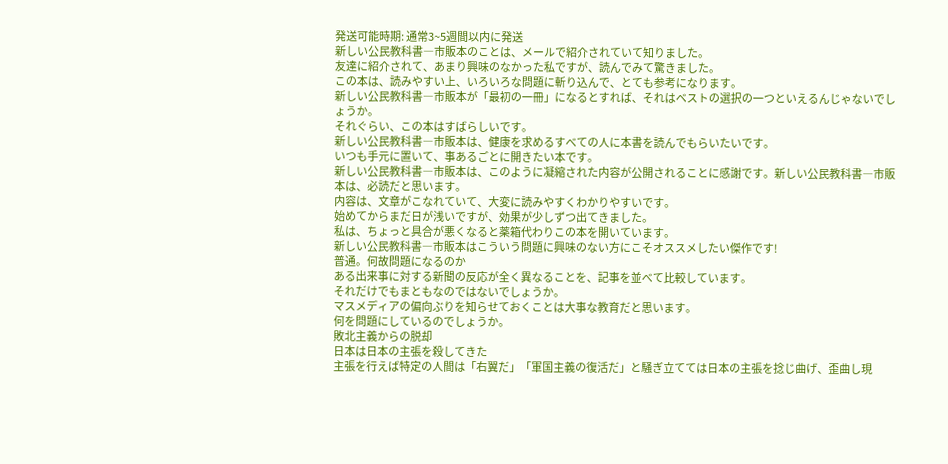発送可能時期: 通常3~5週間以内に発送
新しい公民教科書―市販本のことは、メールで紹介されていて知りました。
友達に紹介されて、あまり興味のなかった私ですが、読んでみて驚きました。
この本は、読みやすい上、いろいろな問題に斬り込んで、とても参考になります。
新しい公民教科書―市販本が「最初の一冊」になるとすれば、それはベストの選択の一つといえるんじゃないでしょうか。
それぐらい、この本はすばらしいです。
新しい公民教科書―市販本は、健康を求めるすべての人に本書を読んでもらいたいです。
いつも手元に置いて、事あるごとに開きたい本です。
新しい公民教科書―市販本は、このように凝縮された内容が公開されることに感謝です。新しい公民教科書―市販本は、必読だと思います。
内容は、文章がこなれていて、大変に読みやすくわかりやすいです。
始めてからまだ日が浅いですが、効果が少しずつ出てきました。
私は、ちょっと具合が悪くなると薬箱代わりこの本を開いています。
新しい公民教科書―市販本はこういう問題に興味のない方にこそオススメしたい傑作です!
普通。何故問題になるのか
ある出来事に対する新聞の反応が全く異なることを、記事を並べて比較しています。
それだけでもまともなのではないでしょうか。
マスメディアの偏向ぶりを知らせておくことは大事な教育だと思います。
何を問題にしているのでしょうか。
敗北主義からの脱却
日本は日本の主張を殺してきた
主張を行えば特定の人間は「右翼だ」「軍国主義の復活だ」と騒ぎ立てては日本の主張を捻じ曲げ、歪曲し現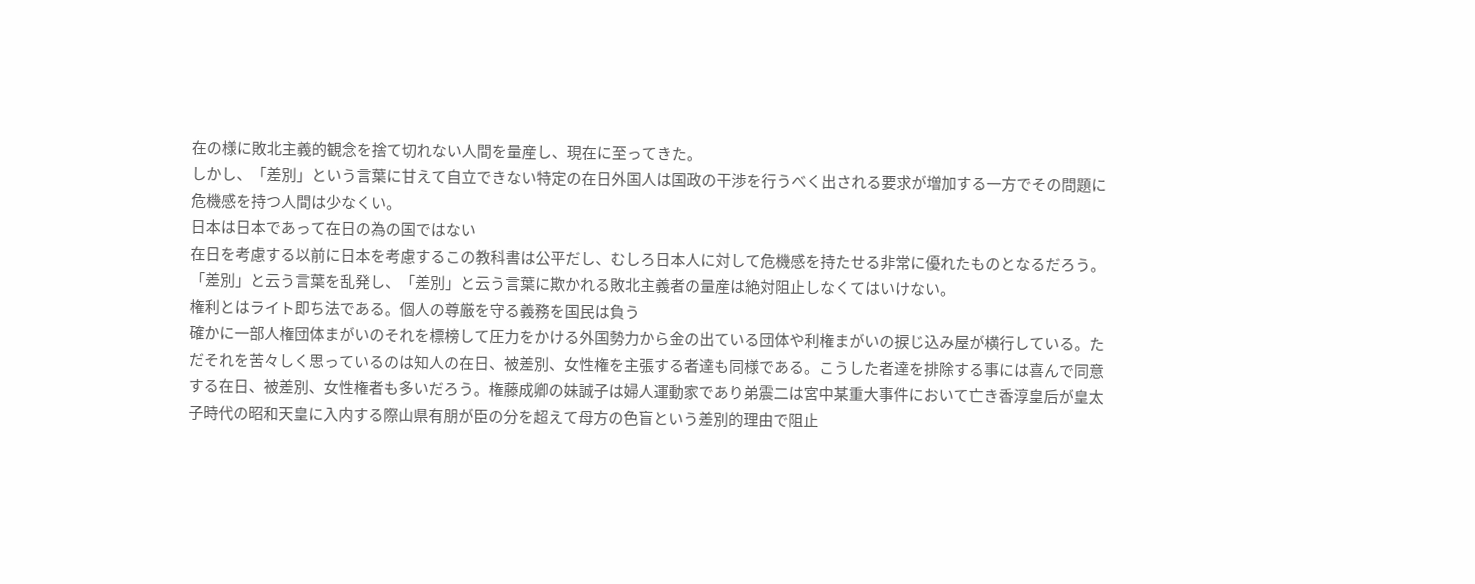在の様に敗北主義的観念を捨て切れない人間を量産し、現在に至ってきた。
しかし、「差別」という言葉に甘えて自立できない特定の在日外国人は国政の干渉を行うべく出される要求が増加する一方でその問題に危機感を持つ人間は少なくい。
日本は日本であって在日の為の国ではない
在日を考慮する以前に日本を考慮するこの教科書は公平だし、むしろ日本人に対して危機感を持たせる非常に優れたものとなるだろう。
「差別」と云う言葉を乱発し、「差別」と云う言葉に欺かれる敗北主義者の量産は絶対阻止しなくてはいけない。
権利とはライト即ち法である。個人の尊厳を守る義務を国民は負う
確かに一部人権団体まがいのそれを標榜して圧力をかける外国勢力から金の出ている団体や利権まがいの捩じ込み屋が横行している。ただそれを苦々しく思っているのは知人の在日、被差別、女性権を主張する者達も同様である。こうした者達を排除する事には喜んで同意する在日、被差別、女性権者も多いだろう。権藤成卿の妹誠子は婦人運動家であり弟震二は宮中某重大事件において亡き香淳皇后が皇太子時代の昭和天皇に入内する際山県有朋が臣の分を超えて母方の色盲という差別的理由で阻止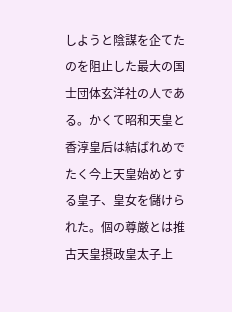しようと陰謀を企てたのを阻止した最大の国士団体玄洋社の人である。かくて昭和天皇と香淳皇后は結ばれめでたく今上天皇始めとする皇子、皇女を儲けられた。個の尊厳とは推古天皇摂政皇太子上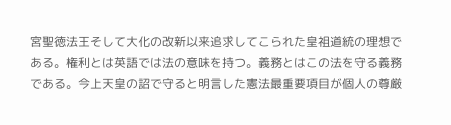宮聖徳法王そして大化の改新以来追求してこられた皇祖道統の理想である。権利とは英語では法の意味を持つ。義務とはこの法を守る義務である。今上天皇の詔で守ると明言した憲法最重要項目が個人の尊厳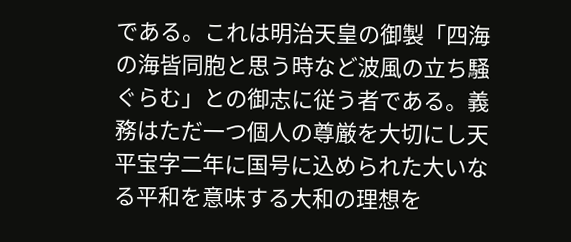である。これは明治天皇の御製「四海の海皆同胞と思う時など波風の立ち騒ぐらむ」との御志に従う者である。義務はただ一つ個人の尊厳を大切にし天平宝字二年に国号に込められた大いなる平和を意味する大和の理想を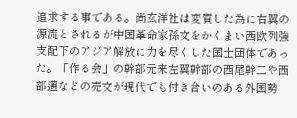追求する事である。尚玄洋社は変質した為に右翼の源流とされるが中国革命家孫文をかくまい西欧列強支配下のアジア解放に力を尽くした国士団体であった。「作る会」の幹部元来左翼幹部の西尾幹二や西部邁などの売文が現代でも付き合いのある外国勢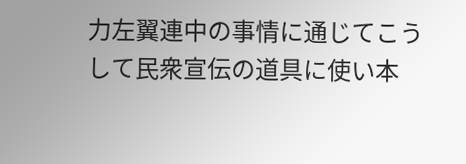力左翼連中の事情に通じてこうして民衆宣伝の道具に使い本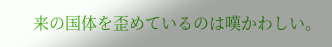来の国体を歪めているのは嘆かわしい。